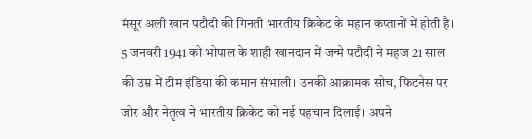मंसूर अली खान पटौदी की गिनती भारतीय क्रिकेट के महान कप्तानों में होती है। 5 जनवरी 1941 को भोपाल के शाही खानदान में जन्मे पटौदी ने महज 21 साल की उम्र में टीम इंडिया की कमान संभाली। उनकी आक्रामक सोच, फिटनेस पर जोर और नेतृत्व ने भारतीय क्रिकेट को नई पहचान दिलाई। अपने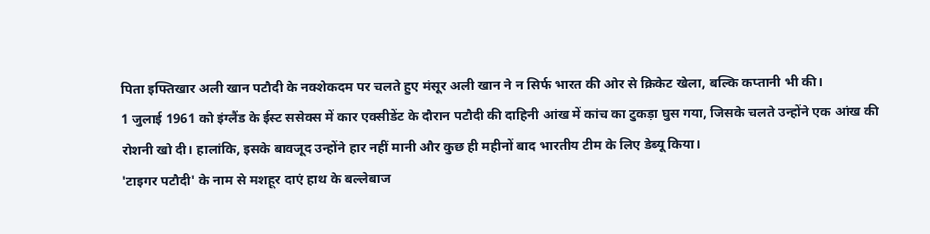पिता इफ्तिखार अली खान पटौदी के नक्शेकदम पर चलते हुए मंसूर अली खान ने न सिर्फ भारत की ओर से क्रिकेट खेला, बल्कि कप्तानी भी की।
1 जुलाई 1961 को इंग्लैंड के ईस्ट ससेक्स में कार एक्सीडेंट के दौरान पटौदी की दाहिनी आंख में कांच का टुकड़ा घुस गया, जिसके चलते उन्होंने एक आंख की रोशनी खो दी। हालांकि, इसके बावजूद उन्होंने हार नहीं मानी और कुछ ही महीनों बाद भारतीय टीम के लिए डेब्यू किया।
'टाइगर पटौदी' के नाम से मशहूर दाएं हाथ के बल्लेबाज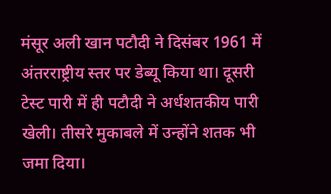मंसूर अली खान पटौदी ने दिसंबर 1961 में अंतरराष्ट्रीय स्तर पर डेब्यू किया था। दूसरी टेस्ट पारी में ही पटौदी ने अर्धशतकीय पारी खेली। तीसरे मुकाबले में उन्होंने शतक भी जमा दिया।